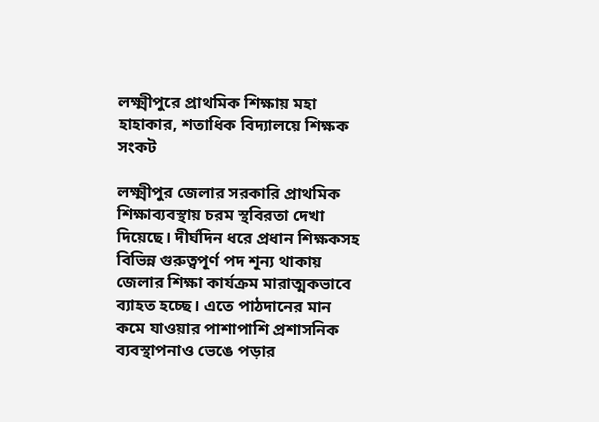লক্ষ্মীপুরে প্রাথমিক শিক্ষায় মহা হাহাকার, শতাধিক বিদ্যালয়ে শিক্ষক সংকট

লক্ষ্মীপুর জেলার সরকারি প্রাথমিক শিক্ষাব্যবস্থায় চরম স্থবিরতা দেখা দিয়েছে। দীর্ঘদিন ধরে প্রধান শিক্ষকসহ বিভিন্ন গুরুত্বপূর্ণ পদ শূন্য থাকায় জেলার শিক্ষা কার্যক্রম মারাত্মকভাবে ব্যাহত হচ্ছে। এতে পাঠদানের মান কমে যাওয়ার পাশাপাশি প্রশাসনিক ব্যবস্থাপনাও ভেঙে পড়ার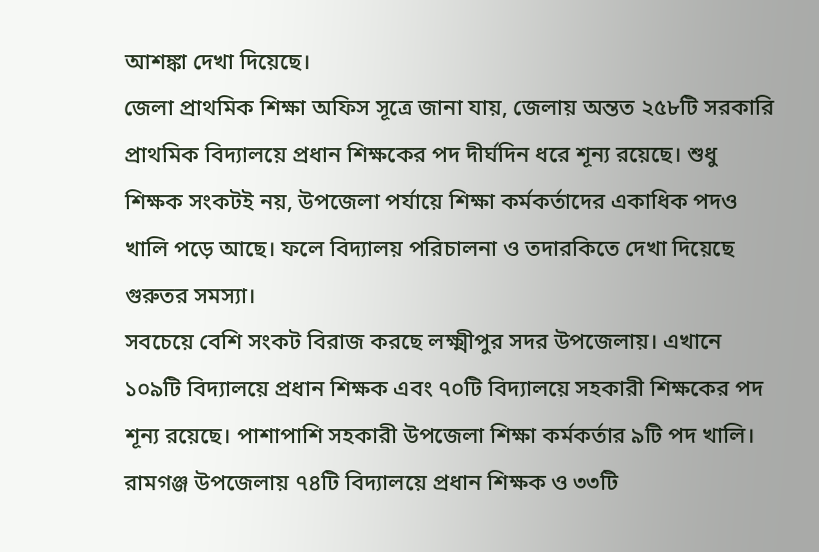আশঙ্কা দেখা দিয়েছে।
জেলা প্রাথমিক শিক্ষা অফিস সূত্রে জানা যায়, জেলায় অন্তত ২৫৮টি সরকারি প্রাথমিক বিদ্যালয়ে প্রধান শিক্ষকের পদ দীর্ঘদিন ধরে শূন্য রয়েছে। শুধু শিক্ষক সংকটই নয়, উপজেলা পর্যায়ে শিক্ষা কর্মকর্তাদের একাধিক পদও খালি পড়ে আছে। ফলে বিদ্যালয় পরিচালনা ও তদারকিতে দেখা দিয়েছে গুরুতর সমস্যা।
সবচেয়ে বেশি সংকট বিরাজ করছে লক্ষ্মীপুর সদর উপজেলায়। এখানে ১০৯টি বিদ্যালয়ে প্রধান শিক্ষক এবং ৭০টি বিদ্যালয়ে সহকারী শিক্ষকের পদ শূন্য রয়েছে। পাশাপাশি সহকারী উপজেলা শিক্ষা কর্মকর্তার ৯টি পদ খালি।
রামগঞ্জ উপজেলায় ৭৪টি বিদ্যালয়ে প্রধান শিক্ষক ও ৩৩টি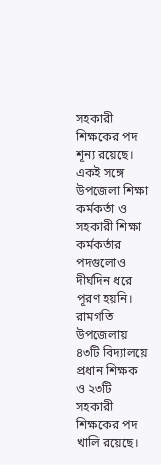সহকারী শিক্ষকের পদ শূন্য রয়েছে। একই সঙ্গে উপজেলা শিক্ষা কর্মকর্তা ও সহকারী শিক্ষা কর্মকর্তার পদগুলোও দীর্ঘদিন ধরে পূরণ হয়নি।
রামগতি উপজেলায় ৪৩টি বিদ্যালয়ে প্রধান শিক্ষক ও ২৩টি সহকারী শিক্ষকের পদ খালি রয়েছে।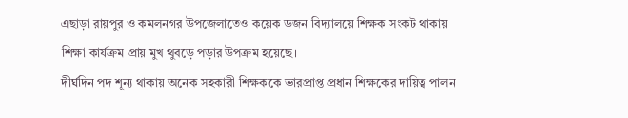এছাড়া রায়পুর ও কমলনগর উপজেলাতেও কয়েক ডজন বিদ্যালয়ে শিক্ষক সংকট থাকায় শিক্ষা কার্যক্রম প্রায় মুখ থুবড়ে পড়ার উপক্রম হয়েছে।
দীর্ঘদিন পদ শূন্য থাকায় অনেক সহকারী শিক্ষককে ভারপ্রাপ্ত প্রধান শিক্ষকের দায়িত্ব পালন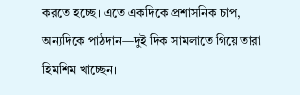করতে হচ্ছে। এতে একদিকে প্রশাসনিক চাপ, অন্যদিকে পাঠদান—দুই দিক সামলাতে গিয়ে তারা হিমশিম খাচ্ছেন।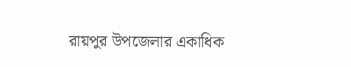রায়পুর উপজেলার একাধিক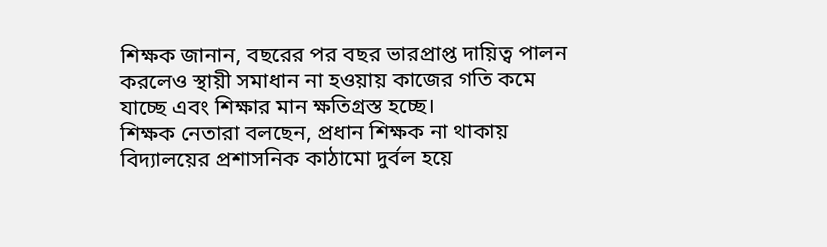শিক্ষক জানান, বছরের পর বছর ভারপ্রাপ্ত দায়িত্ব পালন করলেও স্থায়ী সমাধান না হওয়ায় কাজের গতি কমে যাচ্ছে এবং শিক্ষার মান ক্ষতিগ্রস্ত হচ্ছে।
শিক্ষক নেতারা বলছেন, প্রধান শিক্ষক না থাকায় বিদ্যালয়ের প্রশাসনিক কাঠামো দুর্বল হয়ে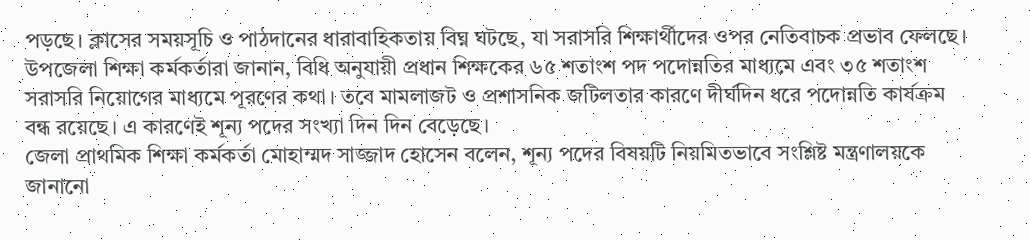পড়ছে। ক্লাসের সময়সূচি ও পাঠদানের ধারাবাহিকতায় বিঘ্ন ঘটছে, যা সরাসরি শিক্ষার্থীদের ওপর নেতিবাচক প্রভাব ফেলছে।
উপজেলা শিক্ষা কর্মকর্তারা জানান, বিধি অনুযায়ী প্রধান শিক্ষকের ৬৫ শতাংশ পদ পদোন্নতির মাধ্যমে এবং ৩৫ শতাংশ সরাসরি নিয়োগের মাধ্যমে পূরণের কথা। তবে মামলাজট ও প্রশাসনিক জটিলতার কারণে দীর্ঘদিন ধরে পদোন্নতি কার্যক্রম বন্ধ রয়েছে। এ কারণেই শূন্য পদের সংখ্যা দিন দিন বেড়েছে।
জেলা প্রাথমিক শিক্ষা কর্মকর্তা মোহাম্মদ সাজ্জাদ হোসেন বলেন, শূন্য পদের বিষয়টি নিয়মিতভাবে সংশ্লিষ্ট মন্ত্রণালয়কে জানানো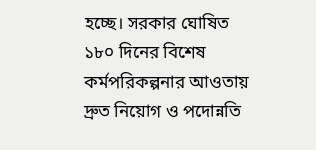হচ্ছে। সরকার ঘোষিত ১৮০ দিনের বিশেষ কর্মপরিকল্পনার আওতায় দ্রুত নিয়োগ ও পদোন্নতি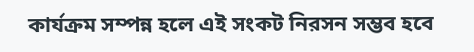কার্যক্রম সম্পন্ন হলে এই সংকট নিরসন সম্ভব হবে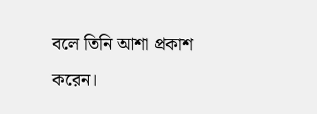বলে তিনি আশা প্রকাশ করেন।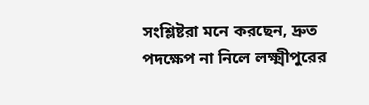সংশ্লিষ্টরা মনে করছেন, দ্রুত পদক্ষেপ না নিলে লক্ষ্মীপুরের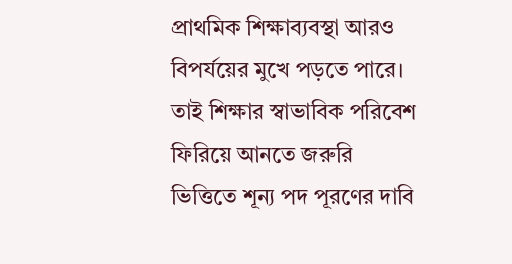প্রাথমিক শিক্ষাব্যবস্থা আরও বিপর্যয়ের মুখে পড়তে পারে। তাই শিক্ষার স্বাভাবিক পরিবেশ ফিরিয়ে আনতে জরুরি ভিত্তিতে শূন্য পদ পূরণের দাবি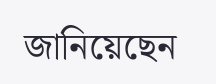জানিয়েছেন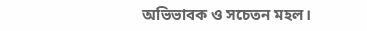অভিভাবক ও সচেতন মহল।